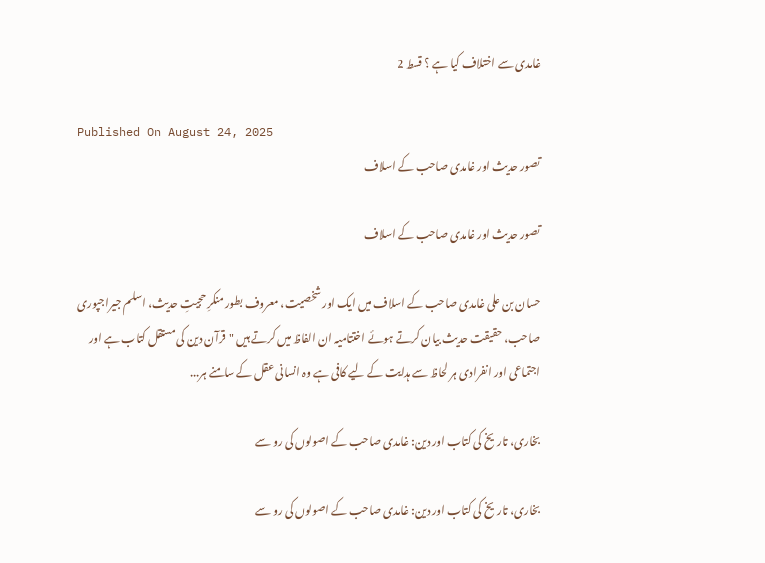غامدی سے اختلاف کیا ہے ؟ قسط 2

Published On August 24, 2025
تصور حديث اور غامدی صاحب کے اسلاف

تصور حديث اور غامدی صاحب کے اسلاف

حسان بن علی غامدی صاحب کے اسلاف میں ايک اور شخصیت، معروف بطور منکرِ حجيتِ حدیث، اسلم جيراجپوری صاحب، حقیقت حدیث بیان کرتے ہوئے اختتامیہ ان الفاظ میں کرتے ہیں "قرآن دین کی مستقل کتاب ہے اور اجتماعی اور انفرادی ہر لحاظ سے ہدایت کے لیے کافی ہے وہ انسانی عقل کے سامنے ہر...

بخاری، تاریخ کی کتاب اور دین: غامدی صاحب کے اصولوں کی رو سے

بخاری، تاریخ کی کتاب اور دین: غامدی صاحب کے اصولوں کی رو سے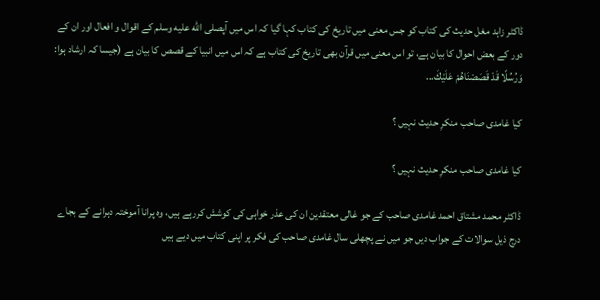ڈاکٹر زاہد مغل حدیث کی کتاب کو جس معنی میں تاریخ کی کتاب کہا گیا کہ اس میں آپصلى الله عليه وسلم کے اقوال و افعال اور ان کے دور کے بعض احوال کا بیان ہے، تو اس معنی میں قرآن بھی تاریخ کی کتاب ہے کہ اس میں انبیا کے قصص کا بیان ہے (جیسا کہ ارشاد ہوا: وَرُسُلًا قَدْ قَصَصْنَاهُمْ عَلَيْكَ...

کیا غامدی صاحب منکرِ حدیث نہیں ؟

کیا غامدی صاحب منکرِ حدیث نہیں ؟

ڈاکٹر محمد مشتاق احمد غامدی صاحب کے جو غالی معتقدین ان کی عذر خواہی کی کوشش کررہے ہیں، وہ پرانا آموختہ دہرانے کے بجاے درج ذیل سوالات کے جواب دیں جو میں نے پچھلی سال غامدی صاحب کی فکر پر اپنی کتاب میں دیے ہیں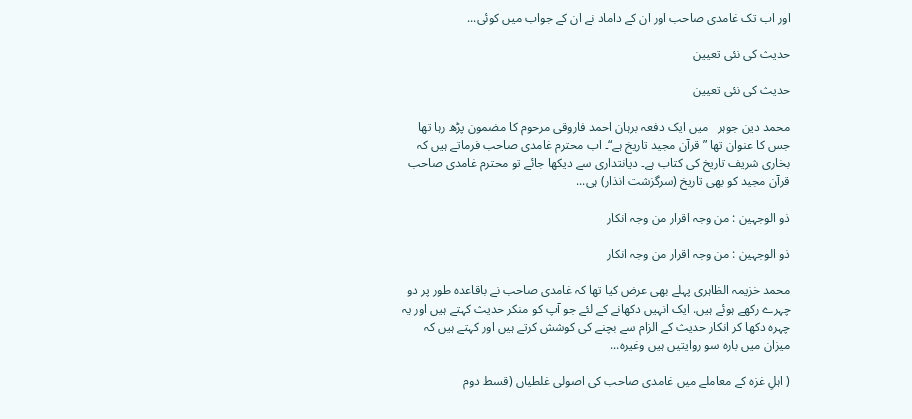اور اب تک غامدی صاحب اور ان کے داماد نے ان کے جواب میں کوئی...

حدیث کی نئی تعیین

حدیث کی نئی تعیین

محمد دین جوہر   میں ایک دفعہ برہان احمد فاروقی مرحوم کا مضمون پڑھ رہا تھا جس کا عنوان تھا ”قرآن مجید تاریخ ہے“۔ اب محترم غامدی صاحب فرماتے ہیں کہ بخاری شریف تاریخ کی کتاب ہے۔ دیانتداری سے دیکھا جائے تو محترم غامدی صاحب قرآن مجید کو بھی تاریخ (سرگزشت انذار) ہی...

ذو الوجہین : من وجہ اقرار من وجہ انکار

ذو الوجہین : من وجہ اقرار من وجہ انکار

محمد خزیمہ الظاہری پہلے بھی عرض کیا تھا کہ غامدی صاحب نے باقاعدہ طور پر دو چہرے رکھے ہوئے ہیں. ایک انہیں دکھانے کے لئے جو آپ کو منکر حدیث کہتے ہیں اور یہ چہرہ دکھا کر انکار حدیث کے الزام سے بچنے کی کوشش کرتے ہیں اور کہتے ہیں کہ میزان میں بارہ سو روایتیں ہیں وغیرہ...

( اہلِ غزہ کے معاملے میں غامدی صاحب کی اصولی غلطیاں (قسط دوم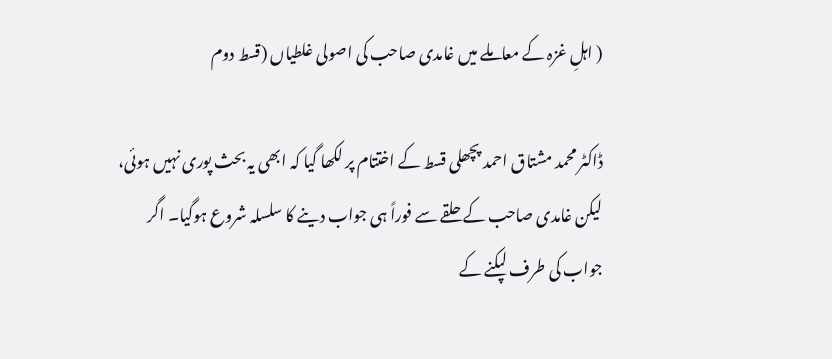( اہلِ غزہ کے معاملے میں غامدی صاحب کی اصولی غلطیاں (قسط دوم

ڈاکٹر محمد مشتاق احمد پچھلی قسط کے اختتام پر لکھا گیا کہ ابھی یہ بحث پوری نہیں ہوئی، لیکن غامدی صاحب کے حلقے سے فوراً ہی جواب دینے کا سلسلہ شروع ہوگیا۔ اگر جواب کی طرف لپکنے کے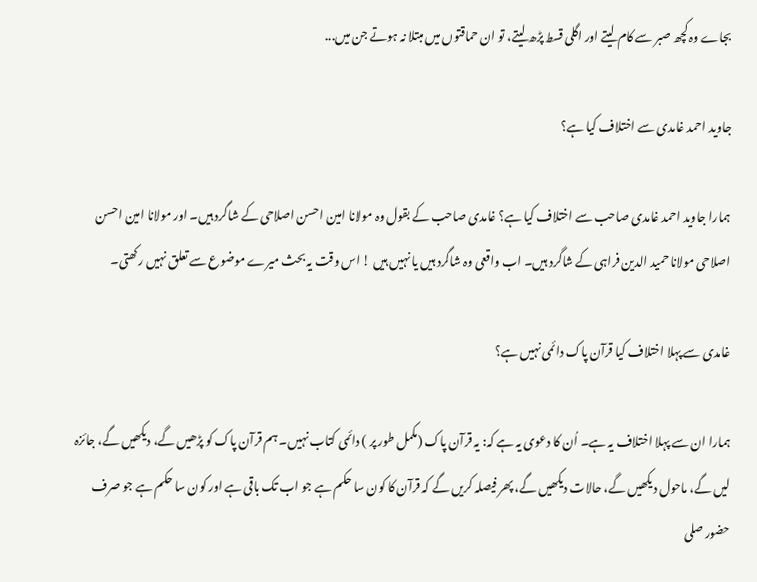بجاے وہ کچھ صبر سے کام لیتے اور اگلی قسط پڑھ لیتے، تو ان حماقتوں میں مبتلا نہ ہوتے جن میں...

جاوید احمد غامدی سے اختلاف کیا ہے؟

ہمارا جاوید احمد غامدی صاحب سے اختلاف کیا ہے؟ غامدی صاحب کے بقول وہ مولانا امین احسن اصلاحی کے شاگرد ہیں۔ اور مولانا امین احسن اصلاحی مولانا حمید الدین فراہی کے شاگرد ہیں۔ اب واقعی وہ شاگرد ہیں یا نہیں ہیں ! اس وقت یہ بحث میرے موضوع سے تعلق نہیں رکھتی۔

غامدی سے پہلا اختلاف کیا قرآن پاک دائمی نہیں ہے؟

ہمارا ان سے پہلا اختلاف یہ ہے۔ اُن کا دعوی یہ ہے کہ: یہ قرآن پاک (مکمل طور پر ) دائمی کتاب نہیں۔ ہم قرآن پاک کو پڑھیں گے، دیکھیں گے، جائزہ لیں گے، ماحول دیکھیں گے، حالات دیکھیں گے، پھر فیصلہ کریں گے کہ قرآن کا کون سا حکم ہے جو اب تک باقی ہے اور کون سا حکم ہے جو صرف حضور صلى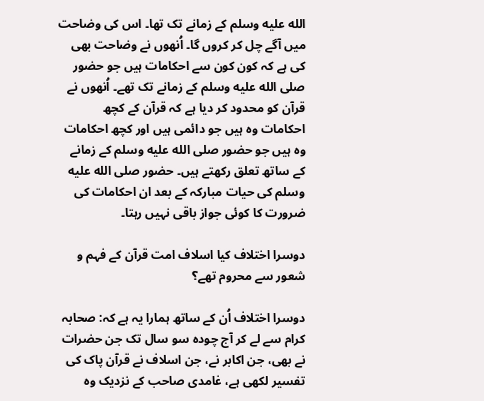الله عليه وسلم کے زمانے تک تھا۔ اس کی وضاحت میں آگے چل کر کروں گا۔ اُنھوں نے وضاحت بھی کی ہے کہ کون کون سے احکامات ہیں جو حضور صلى الله عليه وسلم کے زمانے تک تھے۔ اُنھوں نے قرآن کو محدود کر دیا ہے کہ قرآن کے کچھ احکامات وہ ہیں جو دائمی ہیں اور کچھ احکامات وہ ہیں جو حضور صلى الله عليه وسلم کے زمانے کے ساتھ تعلق رکھتے ہیں۔ حضور صلى الله عليه وسلم کی حیات مبارکہ کے بعد ان احکامات کی ضرورت کا کوئی جواز باقی نہیں رہتا۔

دوسرا اختلاف کیا اسلاف امت قرآن کے فہم و شعور سے محروم تھے؟

دوسرا اختلاف اُن کے ساتھ ہمارا یہ ہے کہ: صحابہ کرام سے لے کر آج چودہ سو سال تک جن حضرات نے بھی، جن اکابر نے، جن اسلاف نے قرآن پاک کی تفسیر لکھی ہے، غامدی صاحب کے نزدیک وہ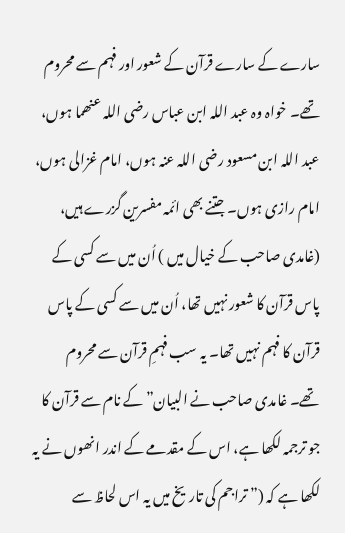سارے کے سارے قرآن کے شعور اور فہم سے محروم تھے۔ خواہ وہ عبد اللہ ابن عباس رضی اللہ عنھما ہوں، عبد اللہ ابن مسعود رضی اللہ عنہ ہوں، امام غزالی ہوں، امام رازی ہوں۔ جتنے بھی ائمہ مفسرین گزرے ہیں، (غامدی صاحب کے خیال میں ) اُن میں سے کسی کے پاس قرآن کا شعور نہیں تھا، اُن میں سے کسی کے پاس قرآن کا فہم نہیں تھا۔ یہ سب فہمِ قرآن سے محروم تھے۔ غامدی صاحب نے البیان” کے نام سے قرآن کا جو ترجمہ لکھا ہے، اس کے مقدمے کے اندر انھوں نے یہ لکھا ہے کہ (” تراجم کی تاریخ میں یہ اس لحاظ سے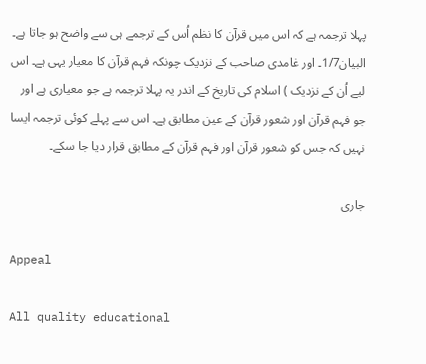پہلا ترجمہ ہے کہ اس میں قرآن کا نظم اُس کے ترجمے ہی سے واضح ہو جاتا ہے۔ البیان1/7۔ اور غامدی صاحب کے نزدیک چونکہ فہم قرآن کا معیار یہی ہے۔ اس لیے اُن کے نزدیک ) اسلام کی تاریخ کے اندر یہ پہلا ترجمہ ہے جو معیاری ہے اور جو فہم قرآن اور شعور قرآن کے عین مطابق ہے۔ اس سے پہلے کوئی ترجمہ ایسا نہیں کہ جس کو شعور قرآن اور فہم قرآن کے مطابق قرار دیا جا سکے۔

جاری

Appeal

All quality educational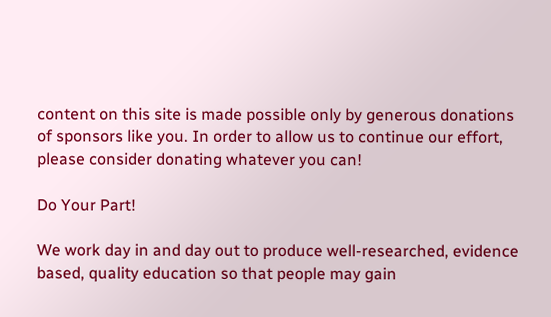content on this site is made possible only by generous donations of sponsors like you. In order to allow us to continue our effort, please consider donating whatever you can!

Do Your Part!

We work day in and day out to produce well-researched, evidence based, quality education so that people may gain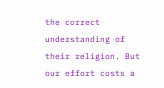the correct understanding of their religion. But our effort costs a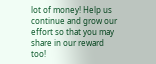lot of money! Help us continue and grow our effort so that you may share in our reward too!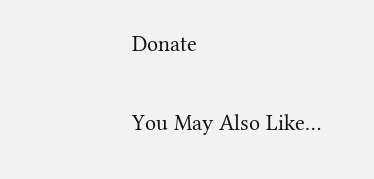Donate

You May Also Like…